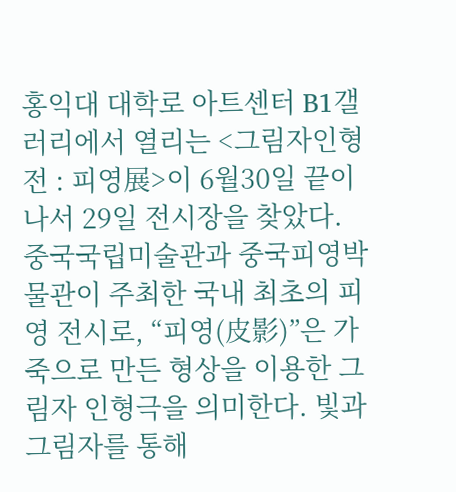홍익대 대학로 아트센터 B1갤러리에서 열리는 <그림자인형전 : 피영展>이 6월30일 끝이 나서 29일 전시장을 찾았다. 중국국립미술관과 중국피영박물관이 주최한 국내 최초의 피영 전시로, “피영(皮影)”은 가죽으로 만든 형상을 이용한 그림자 인형극을 의미한다. 빛과 그림자를 통해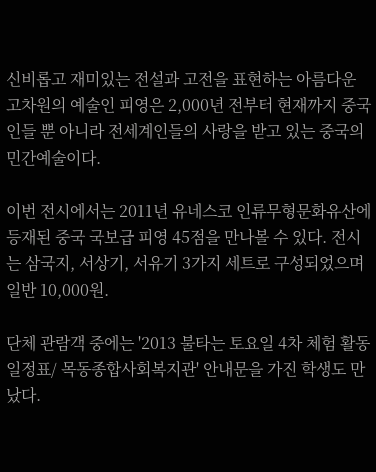신비롭고 재미있는 전설과 고전을 표현하는 아름다운 고차원의 예술인 피영은 2,000년 전부터 현재까지 중국인들 뿐 아니라 전세계인들의 사랑을 받고 있는 중국의 민간예술이다.

이번 전시에서는 2011년 유네스코 인류무형문화유산에 등재된 중국 국보급 피영 45점을 만나볼 수 있다. 전시는 삼국지, 서상기, 서유기 3가지 세트로 구성되었으며 일반 10,000원.

단체 관람객 중에는 '2013 불타는 토요일 4차 체험 활동 일정표/ 목동종합사회복지관' 안내문을 가진 학생도 만났다.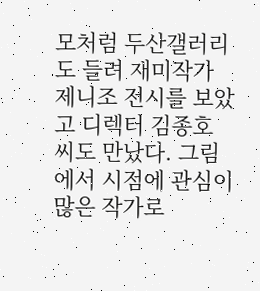모처럼 두산갤러리도 들려 재미작가 제니조 전시를 보았고 디렉터 김종호 씨도 만났다. 그림에서 시점에 관심이 많은 작가로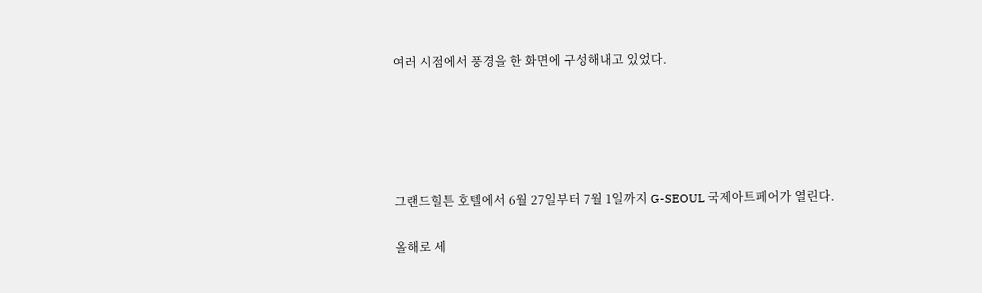여러 시점에서 풍경을 한 화면에 구성해내고 있었다.





그랜드힐튼 호텔에서 6월 27일부터 7월 1일까지 G-SEOUL 국제아트페어가 열린다.

올해로 세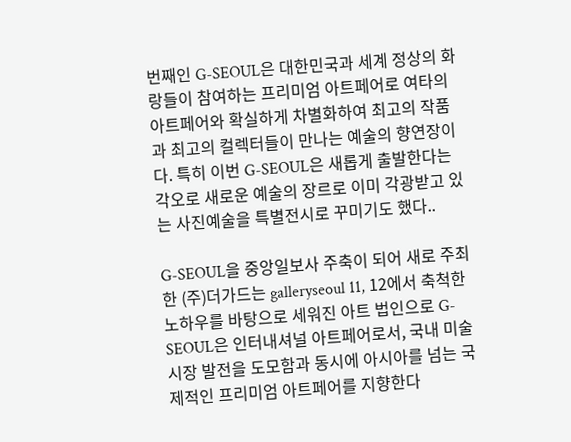번째인 G-SEOUL은 대한민국과 세계 정상의 화랑들이 참여하는 프리미엄 아트페어로 여타의 아트페어와 확실하게 차별화하여 최고의 작품과 최고의 컬렉터들이 만나는 예술의 향연장이다. 특히 이번 G-SEOUL은 새롭게 출발한다는 각오로 새로운 예술의 장르로 이미 각광받고 있는 사진예술을 특별전시로 꾸미기도 했다..

G-SEOUL을 중앙일보사 주축이 되어 새로 주최한 (주)더가드는 galleryseoul 11, 12에서 축척한 노하우를 바탕으로 세워진 아트 법인으로 G-SEOUL은 인터내셔널 아트페어로서, 국내 미술시장 발전을 도모함과 동시에 아시아를 넘는 국제적인 프리미엄 아트페어를 지향한다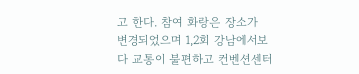고 한다. 참여 화랑은 장소가 변경되었으며 1,2회 강남에서보다 교통이 불편하고 컨벤션센터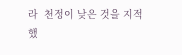라  천정이 낮은 것을 지적했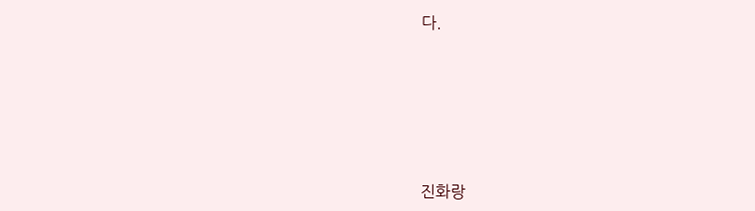다.







진화랑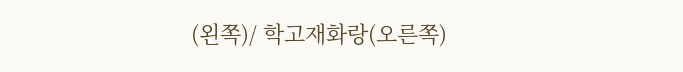(왼쪽)/ 학고재화랑(오른쪽)